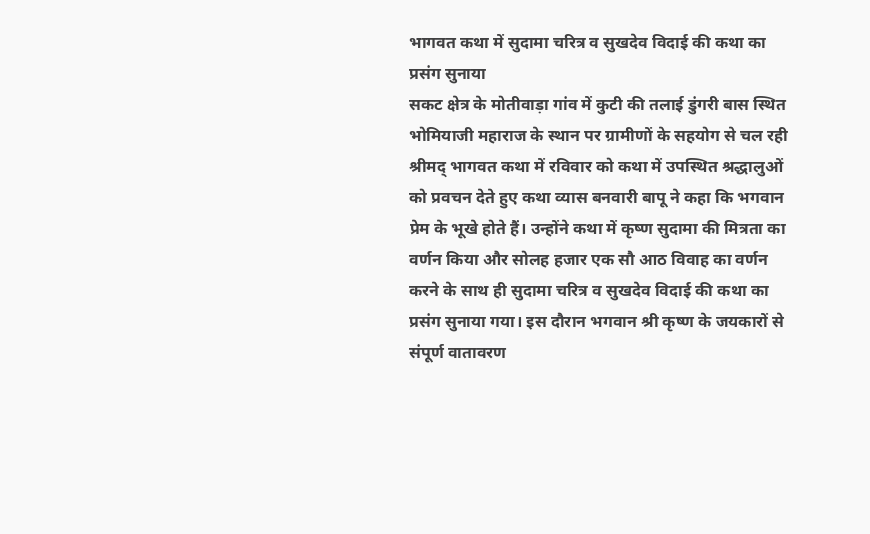भागवत कथा में सुदामा चरित्र व सुखदेव विदाई की कथा का प्रसंग सुनाया
सकट क्षेत्र के मोतीवाड़ा गांव में कुटी की तलाई डुंगरी बास स्थित भोमियाजी महाराज के स्थान पर ग्रामीणों के सहयोग से चल रही श्रीमद् भागवत कथा में रविवार को कथा में उपस्थित श्रद्धालुओं को प्रवचन देते हुए कथा व्यास बनवारी बापू ने कहा कि भगवान प्रेम के भूखे होते हैं। उन्होंने कथा में कृष्ण सुदामा की मित्रता का वर्णन किया और सोलह हजार एक सौ आठ विवाह का वर्णन करने के साथ ही सुदामा चरित्र व सुखदेव विदाई की कथा का प्रसंग सुनाया गया। इस दौरान भगवान श्री कृष्ण के जयकारों से संपूर्ण वातावरण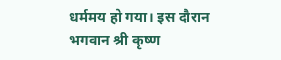धर्ममय हो गया। इस दौरान भगवान श्री कृष्ण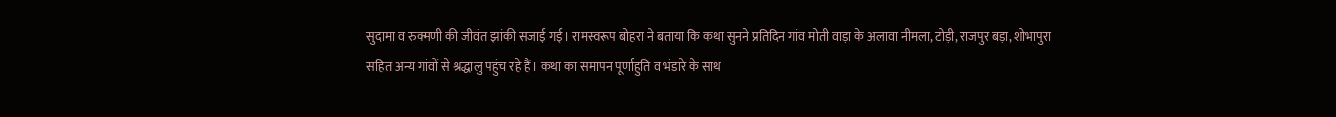सुदामा व रुक्मणी की जीवंत झांकी सजाई गई। रामस्वरूप बोहरा ने बताया कि कथा सुनने प्रतिदिन गांव मोती वाड़ा के अलावा नीमला, टोड़ी, राजपुर बड़ा, शोभापुरा सहित अन्य गांवों से श्रद्धालु पहुंच रहे हैं। कथा का समापन पूर्णाहुति व भंडारे के साथ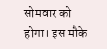सोमवार को होगा। इस मौके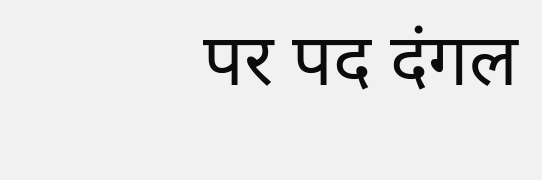पर पद दंगल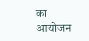का आयोजन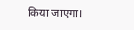किया जाएगा।